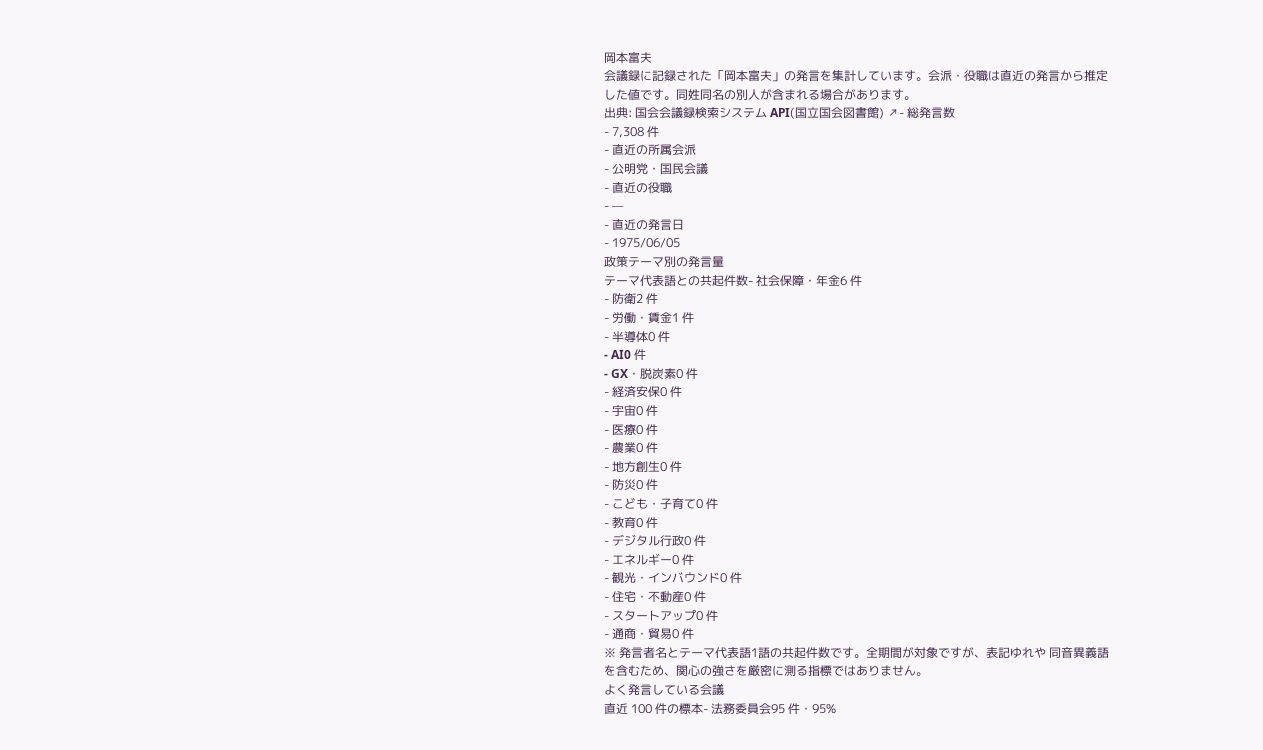岡本富夫
会議録に記録された「岡本富夫」の発言を集計しています。会派・役職は直近の発言から推定した値です。同姓同名の別人が含まれる場合があります。
出典: 国会会議録検索システム API(国立国会図書館) ↗- 総発言数
- 7,308 件
- 直近の所属会派
- 公明党・国民会議
- 直近の役職
- —
- 直近の発言日
- 1975/06/05
政策テーマ別の発言量
テーマ代表語との共起件数- 社会保障・年金6 件
- 防衛2 件
- 労働・賃金1 件
- 半導体0 件
- AI0 件
- GX・脱炭素0 件
- 経済安保0 件
- 宇宙0 件
- 医療0 件
- 農業0 件
- 地方創生0 件
- 防災0 件
- こども・子育て0 件
- 教育0 件
- デジタル行政0 件
- エネルギー0 件
- 観光・インバウンド0 件
- 住宅・不動産0 件
- スタートアップ0 件
- 通商・貿易0 件
※ 発言者名とテーマ代表語1語の共起件数です。全期間が対象ですが、表記ゆれや 同音異義語を含むため、関心の強さを厳密に測る指標ではありません。
よく発言している会議
直近 100 件の標本- 法務委員会95 件・95%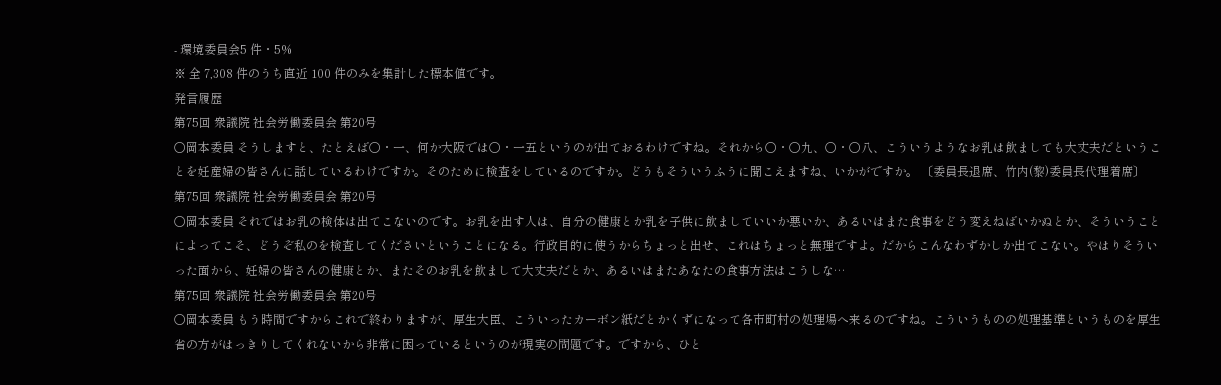- 環境委員会5 件・5%
※ 全 7,308 件のうち直近 100 件のみを集計した標本値です。
発言履歴
第75回 衆議院 社会労働委員会 第20号
○岡本委員 そうしますと、たとえば〇・一、何か大阪では〇・一五というのが出ておるわけですね。それから〇・〇九、〇・〇八、こういうようなお乳は飲ましても大丈夫だということを妊産婦の皆さんに話しているわけですか。そのために検査をしているのですか。どうもそういうふうに聞こえますね、いかがですか。 〔委員長退席、竹内(黎)委員長代理着席〕
第75回 衆議院 社会労働委員会 第20号
○岡本委員 それではお乳の検体は出てこないのです。お乳を出す人は、自分の健康とか乳を子供に飲ましていいか悪いか、あるいはまた食事をどう変えねばいかぬとか、そういうことによってこそ、どうぞ私のを検査してくださいということになる。行政目的に使うからちょっと出せ、これはちょっと無理ですよ。だからこんなわずかしか出てこない。やはりそういった面から、妊婦の皆さんの健康とか、またそのお乳を飲まして大丈夫だとか、あるいはまたあなたの食事方法はこうしな…
第75回 衆議院 社会労働委員会 第20号
○岡本委員 もう時間ですからこれで終わりますが、厚生大臣、こういったカーボン紙だとかくずになって各市町村の処理場へ来るのですね。こういうものの処理基準というものを厚生省の方がはっきりしてくれないから非常に困っているというのが現実の問題です。ですから、ひと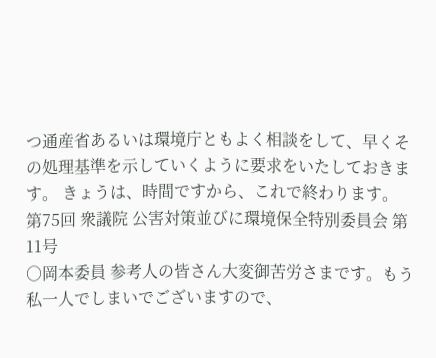つ通産省あるいは環境庁ともよく相談をして、早くその処理基準を示していくように要求をいたしておきます。 きょうは、時間ですから、これで終わります。
第75回 衆議院 公害対策並びに環境保全特別委員会 第11号
○岡本委員 参考人の皆さん大変御苦労さまです。もう私一人でしまいでございますので、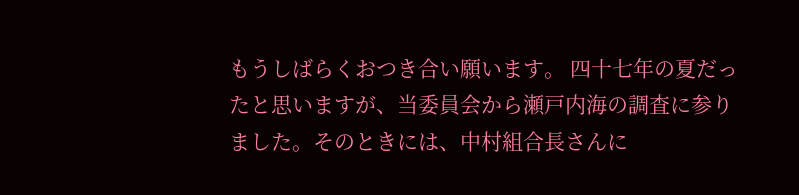もうしばらくおつき合い願います。 四十七年の夏だったと思いますが、当委員会から瀬戸内海の調査に参りました。そのときには、中村組合長さんに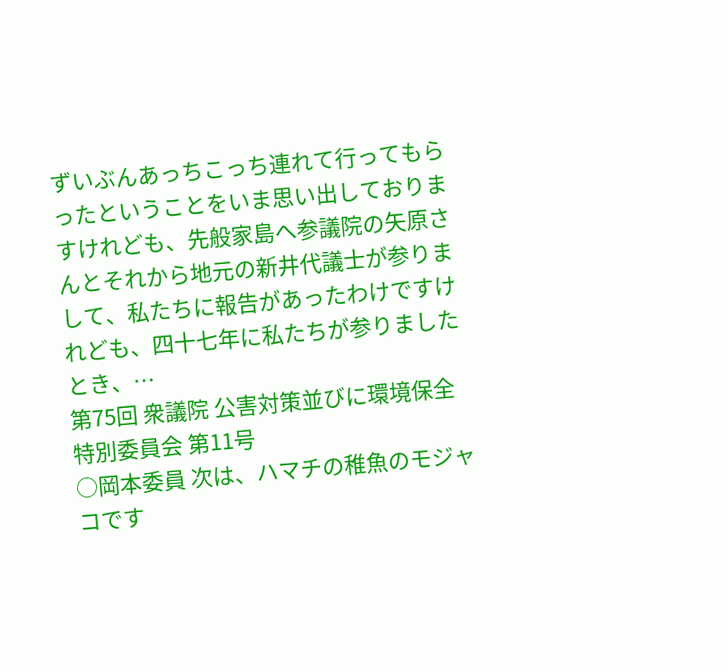ずいぶんあっちこっち連れて行ってもらったということをいま思い出しておりますけれども、先般家島へ参議院の矢原さんとそれから地元の新井代議士が参りまして、私たちに報告があったわけですけれども、四十七年に私たちが参りましたとき、…
第75回 衆議院 公害対策並びに環境保全特別委員会 第11号
○岡本委員 次は、ハマチの稚魚のモジャコです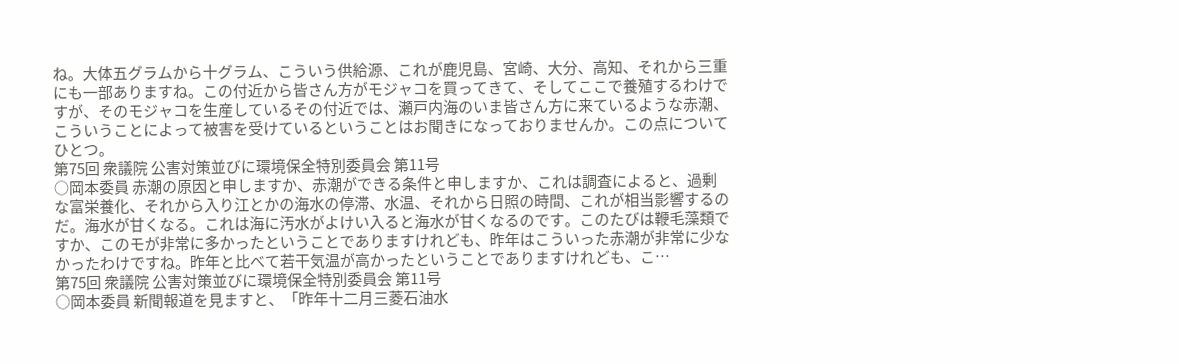ね。大体五グラムから十グラム、こういう供給源、これが鹿児島、宮崎、大分、高知、それから三重にも一部ありますね。この付近から皆さん方がモジャコを買ってきて、そしてここで養殖するわけですが、そのモジャコを生産しているその付近では、瀬戸内海のいま皆さん方に来ているような赤潮、こういうことによって被害を受けているということはお聞きになっておりませんか。この点についてひとつ。
第75回 衆議院 公害対策並びに環境保全特別委員会 第11号
○岡本委員 赤潮の原因と申しますか、赤潮ができる条件と申しますか、これは調査によると、過剰な富栄養化、それから入り江とかの海水の停滞、水温、それから日照の時間、これが相当影響するのだ。海水が甘くなる。これは海に汚水がよけい入ると海水が甘くなるのです。このたびは鞭毛藻類ですか、このモが非常に多かったということでありますけれども、昨年はこういった赤潮が非常に少なかったわけですね。昨年と比べて若干気温が高かったということでありますけれども、こ…
第75回 衆議院 公害対策並びに環境保全特別委員会 第11号
○岡本委員 新聞報道を見ますと、「昨年十二月三菱石油水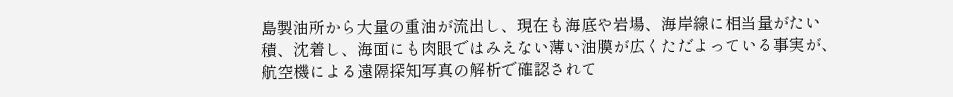島製油所から大量の重油が流出し、現在も海底や岩場、海岸線に相当量がたい積、沈着し、海面にも肉眼ではみえない薄い油膜が広くただよっている事実が、航空機による遠隔探知写真の解析で確認されて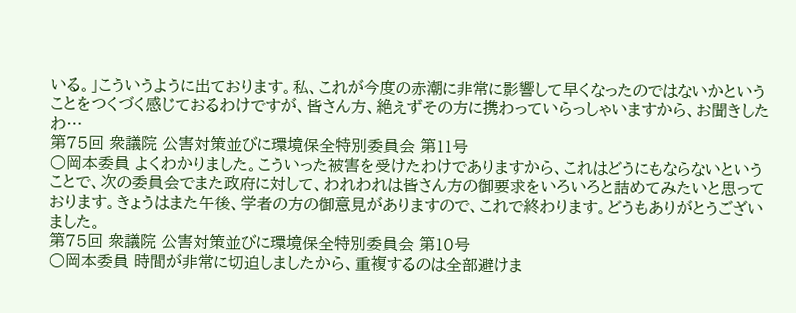いる。」こういうように出ております。私、これが今度の赤潮に非常に影響して早くなったのではないかということをつくづく感じておるわけですが、皆さん方、絶えずその方に携わっていらっしゃいますから、お聞きしたわ…
第75回 衆議院 公害対策並びに環境保全特別委員会 第11号
○岡本委員 よくわかりました。こういった被害を受けたわけでありますから、これはどうにもならないということで、次の委員会でまた政府に対して、われわれは皆さん方の御要求をいろいろと詰めてみたいと思っております。きょうはまた午後、学者の方の御意見がありますので、これで終わります。どうもありがとうございました。
第75回 衆議院 公害対策並びに環境保全特別委員会 第10号
○岡本委員 時間が非常に切迫しましたから、重複するのは全部避けま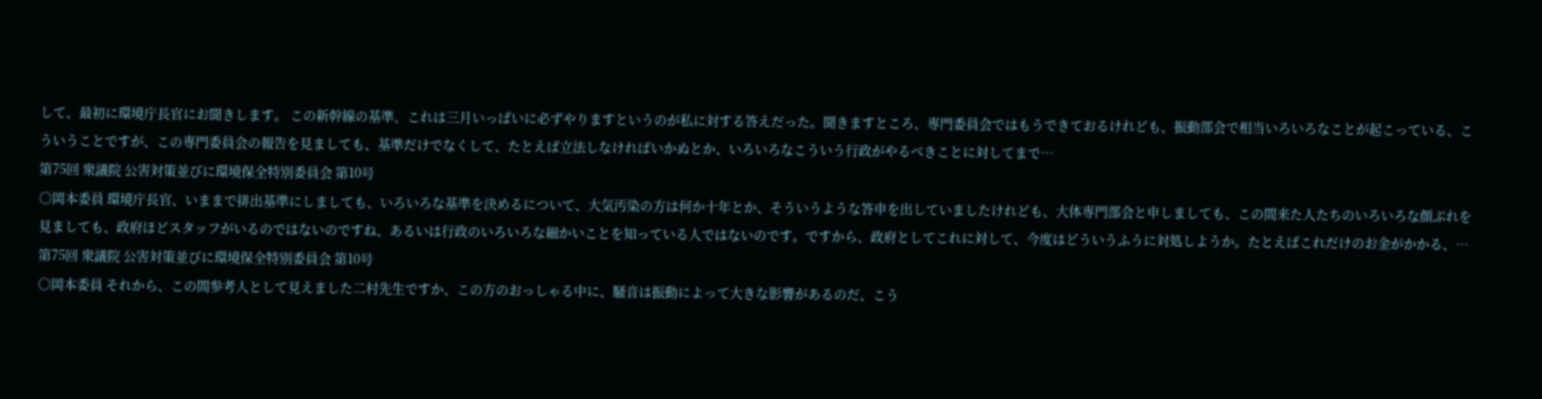して、最初に環境庁長官にお聞きします。 この新幹線の基準、これは三月いっぱいに必ずやりますというのが私に対する答えだった。聞きますところ、専門委員会ではもうできておるけれども、振動部会で相当いろいろなことが起こっている、こういうことですが、この専門委員会の報告を見ましても、基準だけでなくして、たとえば立法しなければいかぬとか、いろいろなこういう行政がやるべきことに対してまで…
第75回 衆議院 公害対策並びに環境保全特別委員会 第10号
○岡本委員 環境庁長官、いままで排出基準にしましても、いろいろな基準を決めるについて、大気汚染の方は何か十年とか、そういうような答申を出していましたけれども、大体専門部会と申しましても、この間来た人たちのいろいろな顔ぶれを見ましても、政府ほどスタッフがいるのではないのですね、あるいは行政のいろいろな細かいことを知っている人ではないのです。ですから、政府としてこれに対して、今度はどういうふうに対処しようか。たとえばこれだけのお金がかかる、…
第75回 衆議院 公害対策並びに環境保全特別委員会 第10号
○岡本委員 それから、この間参考人として見えました二村先生ですか、この方のおっしゃる中に、騒音は振動によって大きな影響があるのだ、こう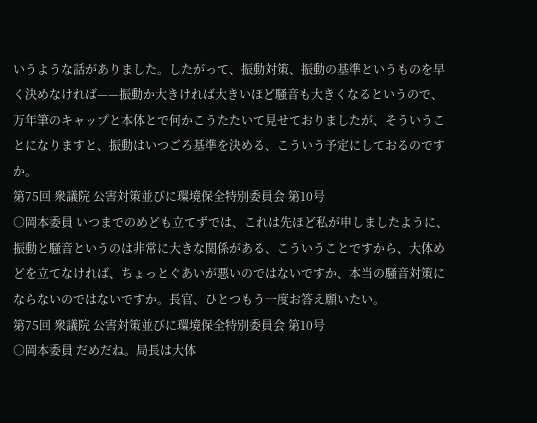いうような話がありました。したがって、振動対策、振動の基準というものを早く決めなければ——振動か大きければ大きいほど騒音も大きくなるというので、万年筆のキャップと本体とで何かこうたたいて見せておりましたが、そういうことになりますと、振動はいつごろ基準を決める、こういう予定にしておるのですか。
第75回 衆議院 公害対策並びに環境保全特別委員会 第10号
○岡本委員 いつまでのめども立てずでは、これは先ほど私が申しましたように、振動と騒音というのは非常に大きな関係がある、こういうことですから、大体めどを立てなければ、ちょっとぐあいが悪いのではないですか、本当の騒音対策にならないのではないですか。長官、ひとつもう一度お答え願いたい。
第75回 衆議院 公害対策並びに環境保全特別委員会 第10号
○岡本委員 だめだね。局長は大体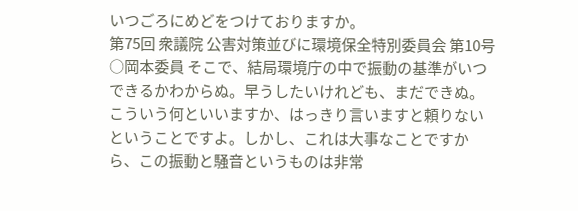いつごろにめどをつけておりますか。
第75回 衆議院 公害対策並びに環境保全特別委員会 第10号
○岡本委員 そこで、結局環境庁の中で振動の基準がいつできるかわからぬ。早うしたいけれども、まだできぬ。こういう何といいますか、はっきり言いますと頼りないということですよ。しかし、これは大事なことですから、この振動と騒音というものは非常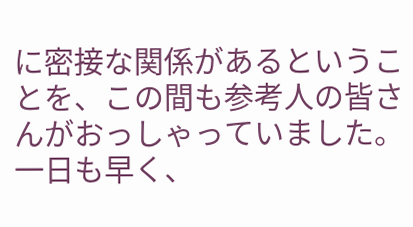に密接な関係があるということを、この間も参考人の皆さんがおっしゃっていました。一日も早く、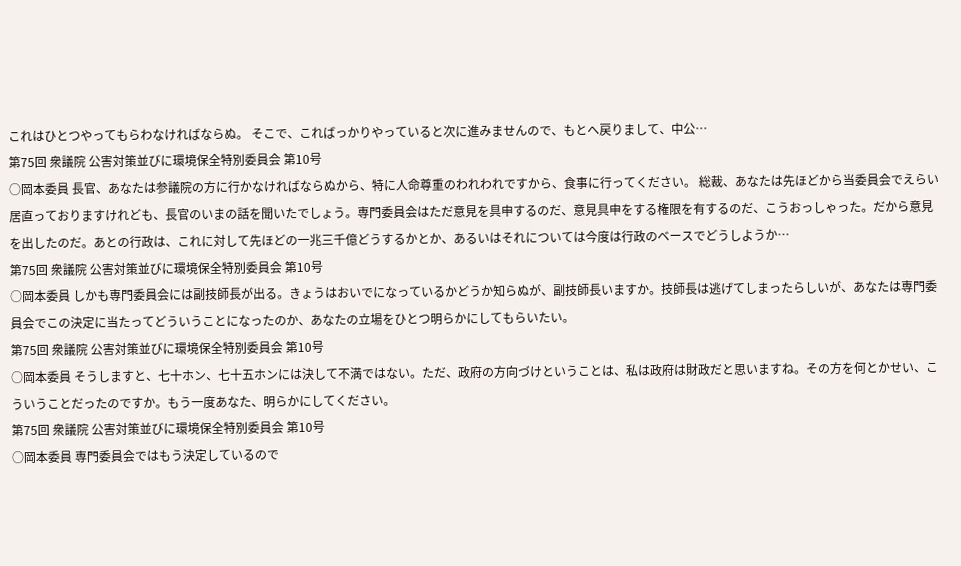これはひとつやってもらわなければならぬ。 そこで、こればっかりやっていると次に進みませんので、もとへ戻りまして、中公…
第75回 衆議院 公害対策並びに環境保全特別委員会 第10号
○岡本委員 長官、あなたは参議院の方に行かなければならぬから、特に人命尊重のわれわれですから、食事に行ってください。 総裁、あなたは先ほどから当委員会でえらい居直っておりますけれども、長官のいまの話を聞いたでしょう。専門委員会はただ意見を具申するのだ、意見具申をする権限を有するのだ、こうおっしゃった。だから意見を出したのだ。あとの行政は、これに対して先ほどの一兆三千億どうするかとか、あるいはそれについては今度は行政のベースでどうしようか…
第75回 衆議院 公害対策並びに環境保全特別委員会 第10号
○岡本委員 しかも専門委員会には副技師長が出る。きょうはおいでになっているかどうか知らぬが、副技師長いますか。技師長は逃げてしまったらしいが、あなたは専門委員会でこの決定に当たってどういうことになったのか、あなたの立場をひとつ明らかにしてもらいたい。
第75回 衆議院 公害対策並びに環境保全特別委員会 第10号
○岡本委員 そうしますと、七十ホン、七十五ホンには決して不満ではない。ただ、政府の方向づけということは、私は政府は財政だと思いますね。その方を何とかせい、こういうことだったのですか。もう一度あなた、明らかにしてください。
第75回 衆議院 公害対策並びに環境保全特別委員会 第10号
○岡本委員 専門委員会ではもう決定しているので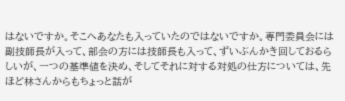はないですか。そこへあなたも入っていたのではないですか。専門委員会には副技師長が入って、部会の方には技師長も入って、ずいぶんかき回しておるらしいが、一つの基準値を決め、そしてそれに対する対処の仕方については、先ほど林さんからもちょっと話が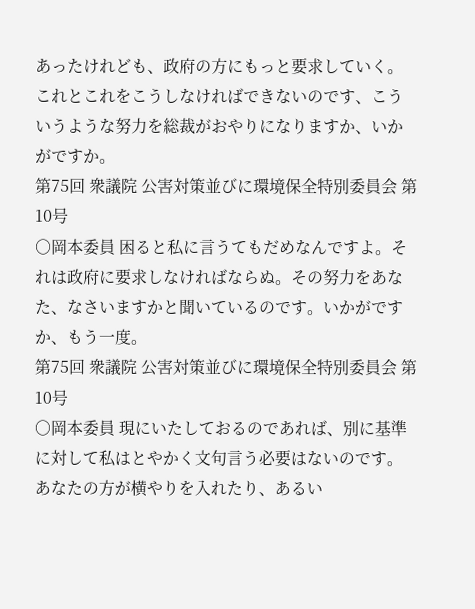あったけれども、政府の方にもっと要求していく。これとこれをこうしなければできないのです、こういうような努力を総裁がおやりになりますか、いかがですか。
第75回 衆議院 公害対策並びに環境保全特別委員会 第10号
○岡本委員 困ると私に言うてもだめなんですよ。それは政府に要求しなければならぬ。その努力をあなた、なさいますかと聞いているのです。いかがですか、もう一度。
第75回 衆議院 公害対策並びに環境保全特別委員会 第10号
○岡本委員 現にいたしておるのであれば、別に基準に対して私はとやかく文句言う必要はないのです。あなたの方が横やりを入れたり、あるい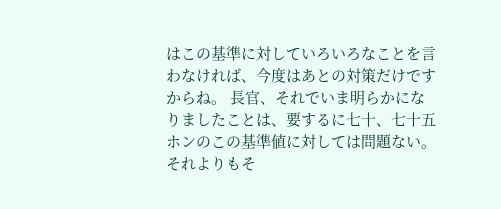はこの基準に対していろいろなことを言わなければ、今度はあとの対策だけですからね。 長官、それでいま明らかになりましたことは、要するに七十、七十五ホンのこの基準値に対しては問題ない。それよりもそ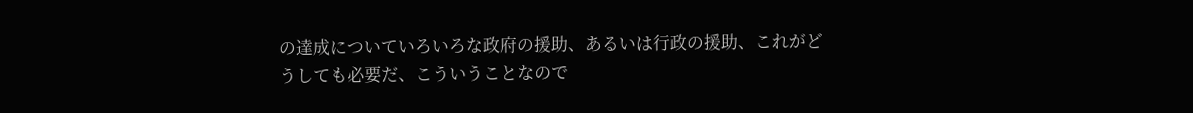の達成についていろいろな政府の援助、あるいは行政の援助、これがどうしても必要だ、こういうことなので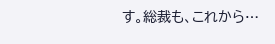す。総裁も、これから…